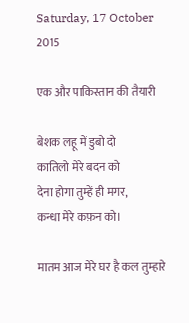Saturday, 17 October 2015

एक और पाकिस्तान की तैयारी

बेशक लहू में डुबो दो
कातिलो मेरे बदन को
देना होगा तुम्हें ही मगर,
कन्धा मेरे कफ़न को।

मातम आज मेरे घर है कल तुम्हारे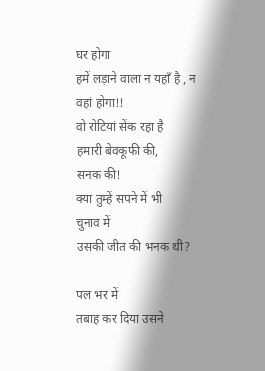घर होगा
हमें लड़ाने वाला न यहाँ है , न वहां होगा!!
वो रोटियां सेंक रहा है
हमारी बेवकूफी की,
सनक की!
क्या तुम्हें सपने में भी
चुनाव में
उसकी जीत की भनक थी?

पल भर में
तबाह कर दिया उसने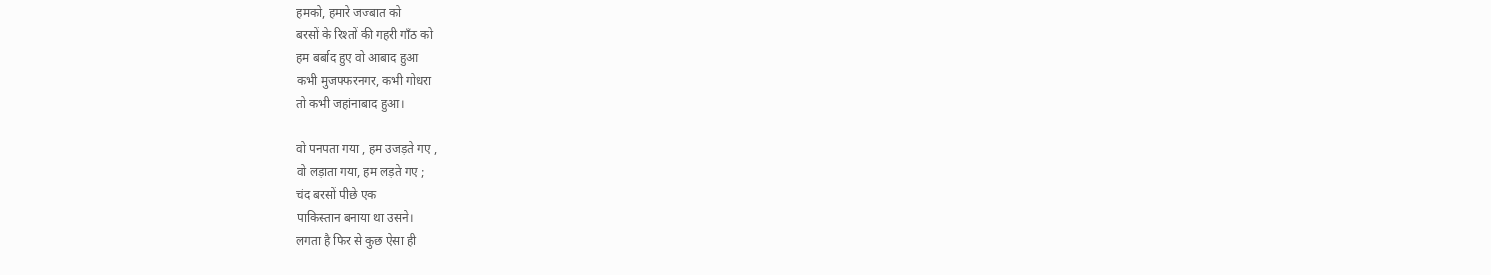हमको, हमारे जज्बात को
बरसों के रिश्तों की गहरी गाँठ को
हम बर्बाद हुए वो आबाद हुआ
कभी मुजफ्फरनगर, कभी गोधरा
तो कभी जहांनाबाद हुआ।

वो पनपता गया , हम उजड़ते गए ,
वो लड़ाता गया, हम लड़ते गए ;
चंद बरसों पीछे एक
पाकिस्तान बनाया था उसने।
लगता है फिर से कुछ ऐसा ही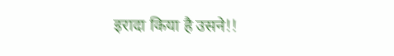इरादा किया है उसने!!